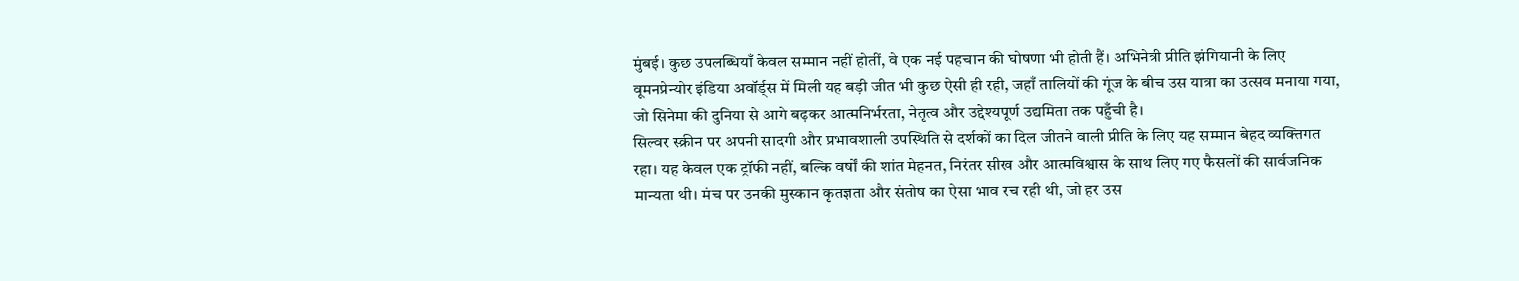मुंबई। कुछ उपलब्धियाँ केवल सम्मान नहीं होतीं, वे एक नई पहचान की घोषणा भी होती हैं। अभिनेत्री प्रीति झंगियानी के लिए वूमनप्रेन्योर इंडिया अवॉर्ड्स में मिली यह बड़ी जीत भी कुछ ऐसी ही रही, जहाँ तालियों की गूंज के बीच उस यात्रा का उत्सव मनाया गया, जो सिनेमा की दुनिया से आगे बढ़कर आत्मनिर्भरता, नेतृत्व और उद्देश्यपूर्ण उद्यमिता तक पहुँची है।
सिल्वर स्क्रीन पर अपनी सादगी और प्रभावशाली उपस्थिति से दर्शकों का दिल जीतने वाली प्रीति के लिए यह सम्मान बेहद व्यक्तिगत रहा। यह केवल एक ट्रॉफी नहीं, बल्कि वर्षों की शांत मेहनत, निरंतर सीख और आत्मविश्वास के साथ लिए गए फैसलों की सार्वजनिक मान्यता थी। मंच पर उनकी मुस्कान कृतज्ञता और संतोष का ऐसा भाव रच रही थी, जो हर उस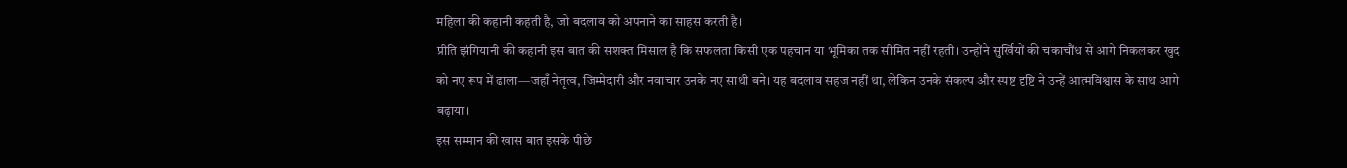महिला की कहानी कहती है, जो बदलाव को अपनाने का साहस करती है।
प्रीति झंगियानी की कहानी इस बात की सशक्त मिसाल है कि सफलता किसी एक पहचान या भूमिका तक सीमित नहीं रहती। उन्होंने सुर्खियों की चकाचौंध से आगे निकलकर खुद को नए रूप में ढाला—जहाँ नेतृत्व, जिम्मेदारी और नवाचार उनके नए साथी बने। यह बदलाव सहज नहीं था, लेकिन उनके संकल्प और स्पष्ट दृष्टि ने उन्हें आत्मविश्वास के साथ आगे बढ़ाया।
इस सम्मान की खास बात इसके पीछे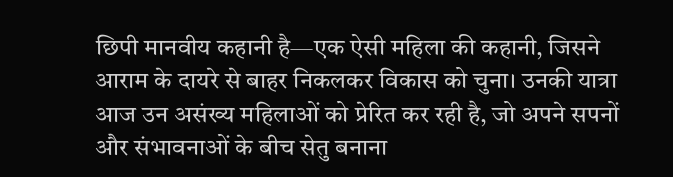छिपी मानवीय कहानी है—एक ऐसी महिला की कहानी, जिसने आराम के दायरे से बाहर निकलकर विकास को चुना। उनकी यात्रा आज उन असंख्य महिलाओं को प्रेरित कर रही है, जो अपने सपनों और संभावनाओं के बीच सेतु बनाना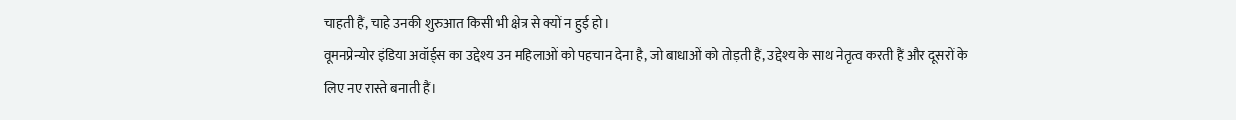चाहती हैं, चाहे उनकी शुरुआत किसी भी क्षेत्र से क्यों न हुई हो।
वूमनप्रेन्योर इंडिया अवॉर्ड्स का उद्देश्य उन महिलाओं को पहचान देना है, जो बाधाओं को तोड़ती हैं, उद्देश्य के साथ नेतृत्व करती हैं और दूसरों के लिए नए रास्ते बनाती हैं।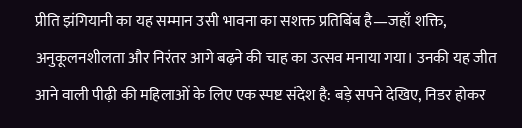प्रीति झंगियानी का यह सम्मान उसी भावना का सशक्त प्रतिबिंब है—जहाँ शक्ति, अनुकूलनशीलता और निरंतर आगे बढ़ने की चाह का उत्सव मनाया गया। उनकी यह जीत आने वाली पीढ़ी की महिलाओं के लिए एक स्पष्ट संदेश है: बड़े सपने देखिए, निडर होकर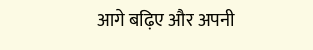आगे बढ़िए और अपनी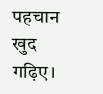पहचान खुद गढ़िए।